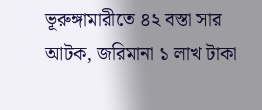ভূরুঙ্গামারীতে ৪২ বস্তা সার আটক, জরিমানা ১ লাখ টাকা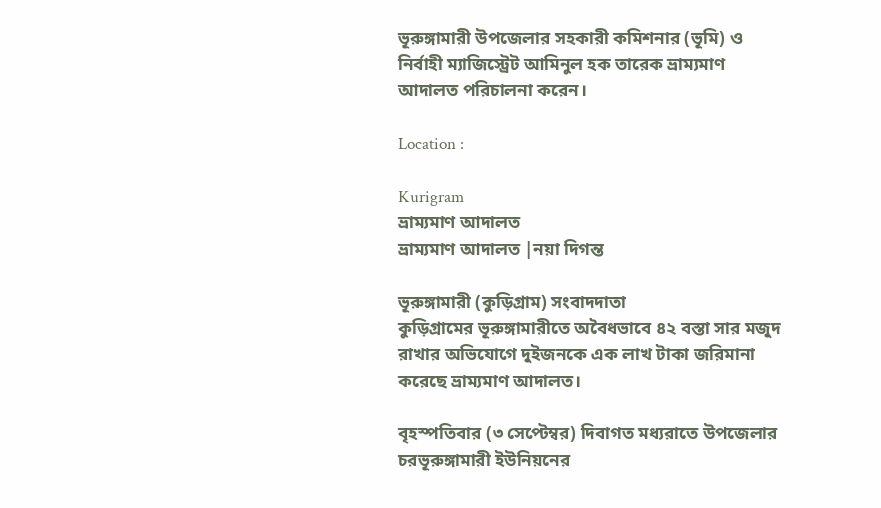ভূরুঙ্গামারী উপজেলার সহকারী কমিশনার (ভূমি) ও নির্বাহী ম্যাজিস্ট্রেট আমিনুল হক তারেক ভ্রাম্যমাণ আদালত পরিচালনা করেন।

Location :

Kurigram
ভ্রাম্যমাণ আদালত
ভ্রাম্যমাণ আদালত |নয়া দিগন্ত

ভূরুঙ্গামারী (কুড়িগ্রাম) সংবাদদাতা
কুড়িগ্রামের ভূরুঙ্গামারীতে অবৈধভাবে ৪২ বস্তা সার মজুদ রাখার অভিযোগে দুইজনকে এক লাখ টাকা জরিমানা করেছে ভ্রাম্যমাণ আদালত।

বৃহস্পতিবার (৩ সেপ্টেম্বর) দিবাগত মধ্যরাতে উপজেলার চরভূরুঙ্গামারী ইউনিয়নের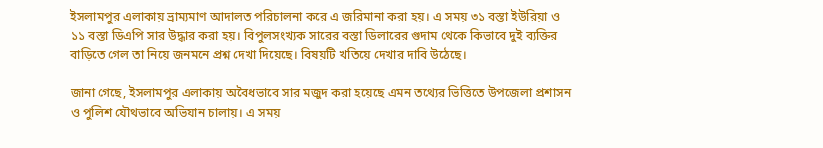ইসলামপুর এলাকায় ভ্রাম্যমাণ আদালত পরিচালনা করে এ জরিমানা করা হয়। এ সময় ৩১ বস্তা ইউরিয়া ও ১১ বস্তা ডিএপি সার উদ্ধার করা হয়। বিপুলসংখ্যক সারের বস্তা ডিলারের গুদাম থেকে কিভাবে দুই ব্যক্তির বাড়িতে গেল তা নিয়ে জনমনে প্রশ্ন দেখা দিয়েছে। বিষয়টি খতিয়ে দেখার দাবি উঠেছে।

জানা গেছে, ইসলামপুর এলাকায় অবৈধভাবে সার মজুদ করা হয়েছে এমন তথ্যের ভিত্তিতে উপজেলা প্রশাসন ও পুলিশ যৌথভাবে অভিযান চালায়। এ সময়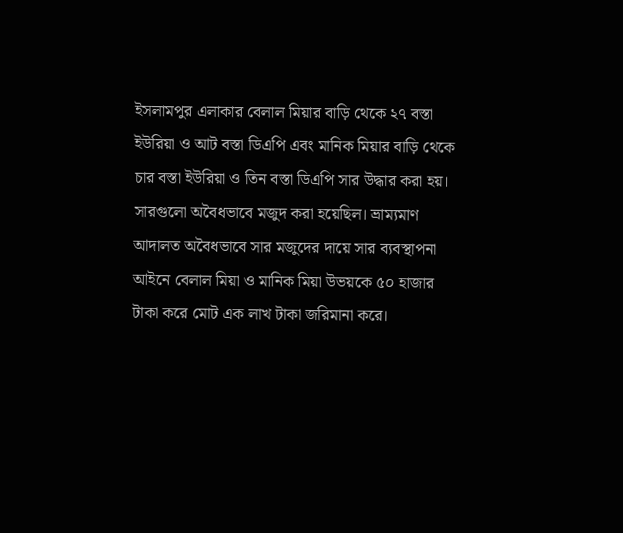ইসলামপুর এলাকার বেলাল মিয়ার বাড়ি থেকে ২৭ বস্তা ইউরিয়া ও আট বস্তা ডিএপি এবং মানিক মিয়ার বাড়ি থেকে চার বস্তা ইউরিয়া ও তিন বস্তা ডিএপি সার উদ্ধার করা হয়। সারগুলো অবৈধভাবে মজুদ করা হয়েছিল। ভ্রাম্যমাণ আদালত অবৈধভাবে সার মজুদের দায়ে সার ব্যবস্থাপনা আইনে বেলাল মিয়া ও মানিক মিয়া উভয়কে ৫০ হাজার টাকা করে মোট এক লাখ টাকা জরিমানা করে।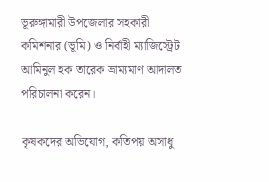ভূরুঙ্গামারী উপজেলার সহকারী কমিশনার (ভূমি) ও নির্বাহী ম্যাজিস্ট্রেট আমিনুল হক তারেক ভ্রাম্যমাণ আদালত পরিচালনা করেন।

কৃষকদের অভিযোগ, কতিপয় অসাধু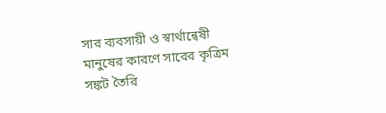সার ব্যবসায়ী ও স্বার্থান্বেষী মানুষের কারণে সারের কৃত্রিম সঙ্কট তৈরি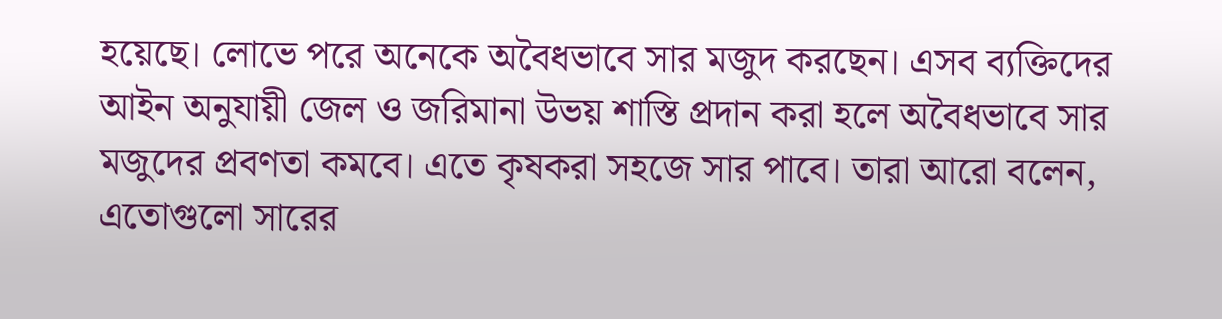হয়েছে। লোভে পরে অনেকে অবৈধভাবে সার মজুদ করছেন। এসব ব্যক্তিদের আইন অনুযায়ী জেল ও জরিমানা উভয় শাস্তি প্রদান করা হলে অবৈধভাবে সার মজুদের প্রবণতা কমবে। এতে কৃষকরা সহজে সার পাবে। তারা আরো বলেন, এতোগুলো সারের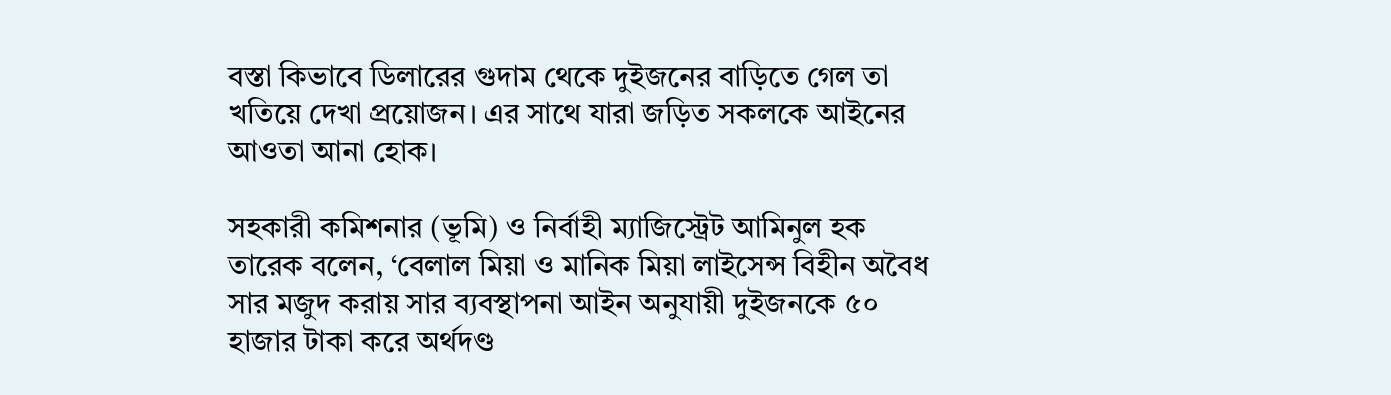বস্তা কিভাবে ডিলারের গুদাম থেকে দুইজনের বাড়িতে গেল তা খতিয়ে দেখা প্রয়োজন। এর সাথে যারা জড়িত সকলকে আইনের আওতা আনা হোক।

সহকারী কমিশনার (ভূমি) ও নির্বাহী ম্যাজিস্ট্রেট আমিনুল হক তারেক বলেন, ‘বেলাল মিয়া ও মানিক মিয়া লাইসেন্স বিহীন অবৈধ সার মজুদ করায় সার ব্যবস্থাপনা আইন অনুযায়ী দুইজনকে ৫০ হাজার টাকা করে অর্থদণ্ড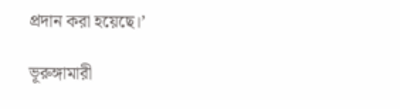প্রদান করা হয়েছে।’

ভূরুঙ্গামারী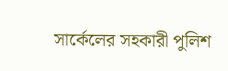সার্কেলের সহকারী পুলিশ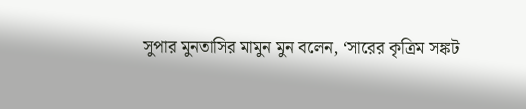সুপার মুনতাসির মামুন মুন বলেন, ‘সারের কৃত্রিম সঙ্কট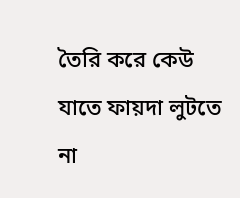তৈরি করে কেউ যাতে ফায়দা লুটতে না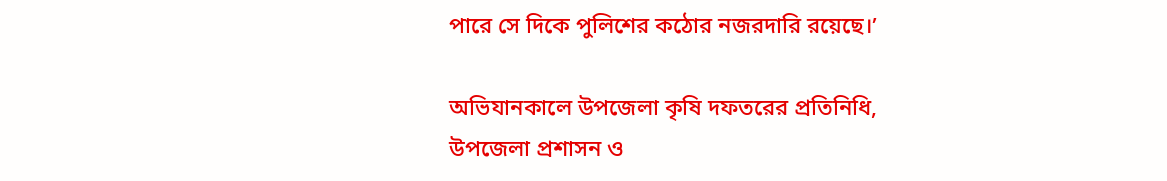পারে সে দিকে পুলিশের কঠোর নজরদারি রয়েছে।’

অভিযানকালে উপজেলা কৃষি দফতরের প্রতিনিধি, উপজেলা প্রশাসন ও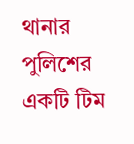থানার পুলিশের একটি টিম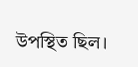উপস্থিত ছিল।